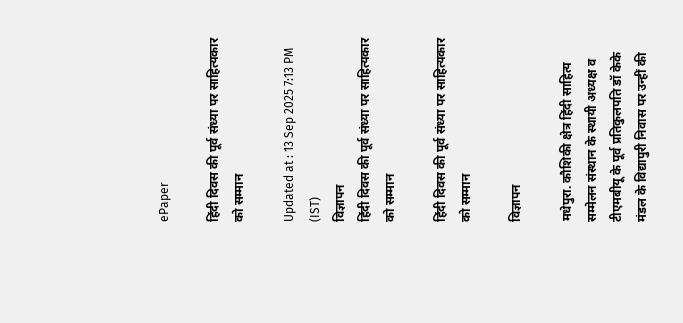ePaper

हिंदी दिवस की पूर्व संध्या पर साहित्यकार को सम्मान

Updated at : 13 Sep 2025 7:13 PM (IST)
विज्ञापन
हिंदी दिवस की पूर्व संध्या पर साहित्यकार को सम्मान

हिंदी दिवस की पूर्व संध्या पर साहित्यकार को सम्मान

विज्ञापन

मधेपुरा. कौशिकी क्षेत्र हिंदी साहित्य सम्मेलन संस्थान के स्थायी अध्यक्ष व टीएमबीयू के पूर्व प्रतिकुलपति डॉ केके मंडल के विद्यापुरी निवास पर उन्हीं की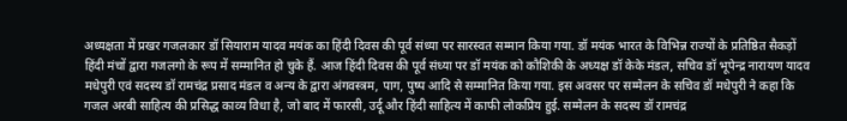अध्यक्षता में प्रखर गजलकार डॉ सियाराम यादव मयंक का हिंदी दिवस की पूर्व संध्या पर सारस्वत सम्मान किया गया. डॉ मयंक भारत के विभिन्न राज्यों के प्रतिष्ठित सैकड़ों हिंदी मंचों द्वारा गजलगो के रूप में सम्मानित हो चुके हैं. आज हिंदी दिवस की पूर्व संध्या पर डॉ मयंक को कौशिकी के अध्यक्ष डॉ केके मंडल, सचिव डॉ भूपेन्द्र नारायण यादव मधेपुरी एवं सदस्य डॉ रामचंद्र प्रसाद मंडल व अन्य के द्वारा अंगवस्त्रम, पाग, पुष्प आदि से सम्मानित किया गया. इस अवसर पर सम्मेलन के सचिव डॉ मधेपुरी ने कहा कि गजल अरबी साहित्य की प्रसिद्ध काव्य विधा है, जो बाद में फारसी, उर्दू और हिंदी साहित्य में काफी लोकप्रिय हुई. सम्मेलन के सदस्य डॉ रामचंद्र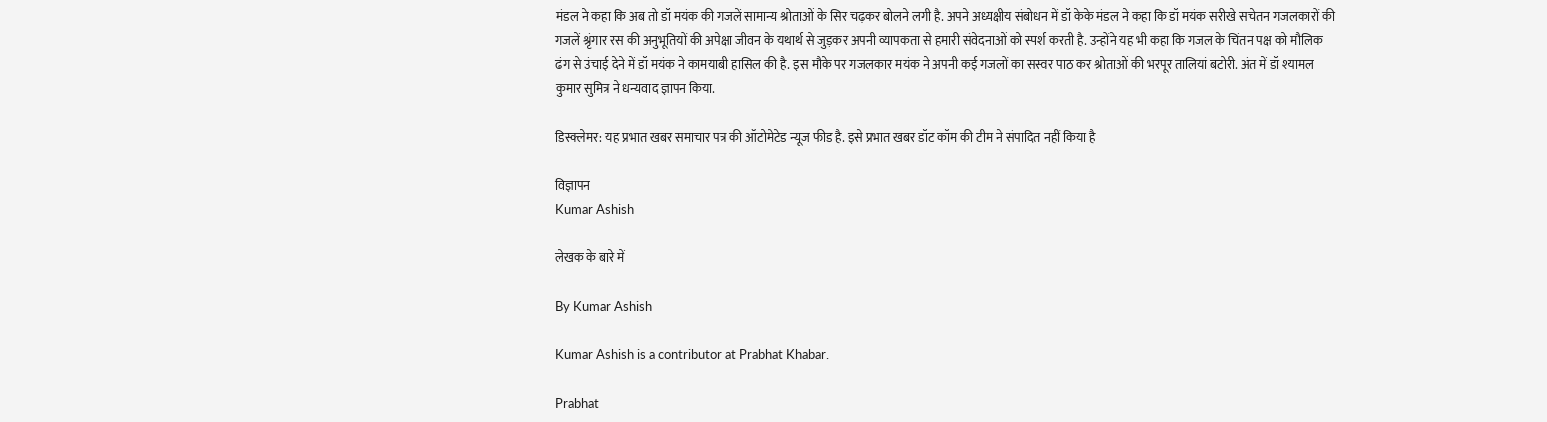मंडल ने कहा कि अब तो डॉ मयंक की गजलें सामान्य श्रोताओं के सिर चढ़कर बोलने लगी है. अपने अध्यक्षीय संबोधन में डॉ केके मंडल ने कहा कि डॉ मयंक सरीखे सचेतन गजलकारों की गजलें श्रृंगार रस की अनुभूतियों की अपेक्षा जीवन के यथार्थ से जुड़कर अपनी व्यापकता से हमारी संवेदनाओं को स्पर्श करती है. उन्होंने यह भी कहा कि गजल के चिंतन पक्ष को मौलिक ढंग से उंचाई देने में डॉ मयंक ने कामयाबी हासिल की है. इस मौके पर गजलकार मयंक ने अपनी कई गजलों का सस्वर पाठ कर श्रोताओं की भरपूर तालियां बटोरी. अंत में डॉ श्यामल कुमार सुमित्र ने धन्यवाद ज्ञापन किया.

डिस्क्लेमर: यह प्रभात खबर समाचार पत्र की ऑटोमेटेड न्यूज फीड है. इसे प्रभात खबर डॉट कॉम की टीम ने संपादित नहीं किया है

विज्ञापन
Kumar Ashish

लेखक के बारे में

By Kumar Ashish

Kumar Ashish is a contributor at Prabhat Khabar.

Prabhat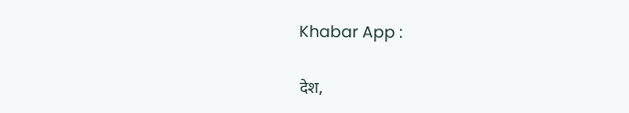Khabar App :

देश,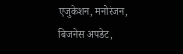एजुकेशन, मनोरंजन, बिजनेस अपडेट,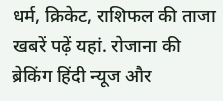धर्म, क्रिकेट, राशिफल की ताजा खबरें पढ़ें यहां. रोजाना की ब्रेकिंग हिंदी न्यूज और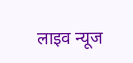लाइव न्यूज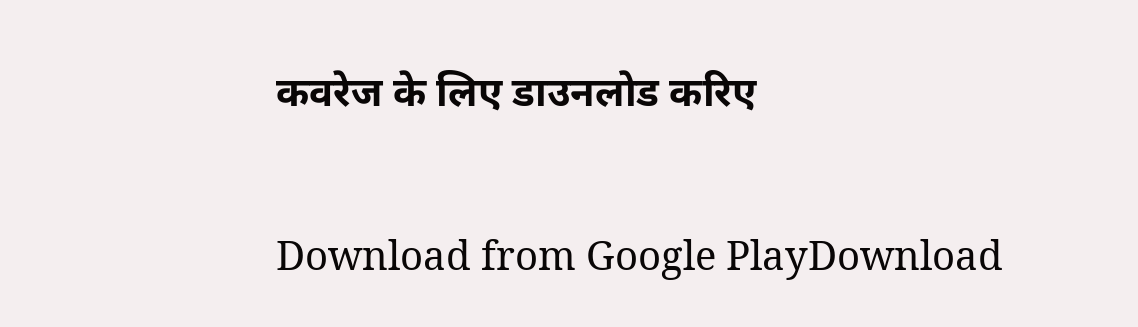कवरेज के लिए डाउनलोड करिए

Download from Google PlayDownload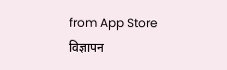from App Store
विज्ञापन